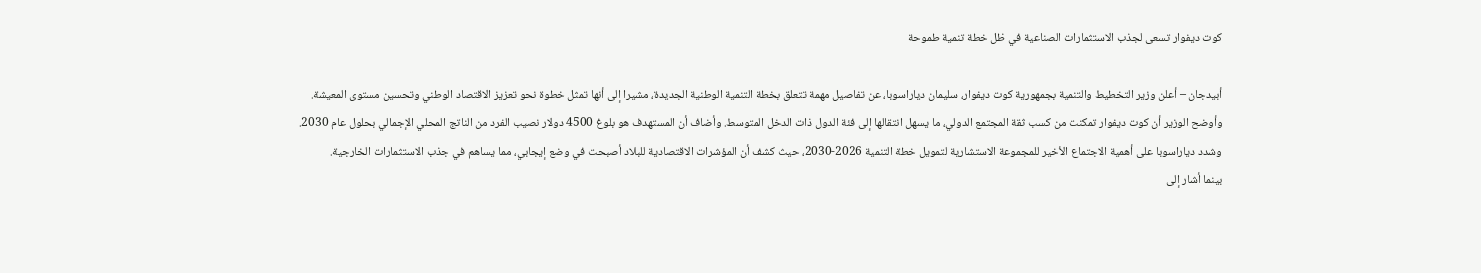كوت ديفوار تسعى لجذب الاستثمارات الصناعية في ظل خطة تنمية طموحة

أبيدجان – أعلن وزير التخطيط والتنمية بجمهورية كوت ديفوار، سليمان دياراسوبا، عن تفاصيل مهمة تتعلق بخطة التنمية الوطنية الجديدة، مشيرا إلى أنها تمثل خطوة نحو تعزيز الاقتصاد الوطني وتحسين مستوى المعيشة.
وأوضح الوزير أن كوت ديفوار تمكنت من كسب ثقة المجتمع الدولي، ما يسهل انتقالها إلى فئة الدول ذات الدخل المتوسط. وأضاف أن المستهدف هو بلوغ 4500 دولار نصيب الفرد من الناتج المحلي الإجمالي بحلول عام 2030.
وشدد دياراسوبا على أهمية الاجتماع الأخير للمجموعة الاستشارية لتمويل خطة التنمية 2026-2030، حيث كشف أن المؤشرات الاقتصادية للبلاد أصبحت في وضع إيجابي، مما يساهم في جذب الاستثمارات الخارجية.
بينما أشار إلى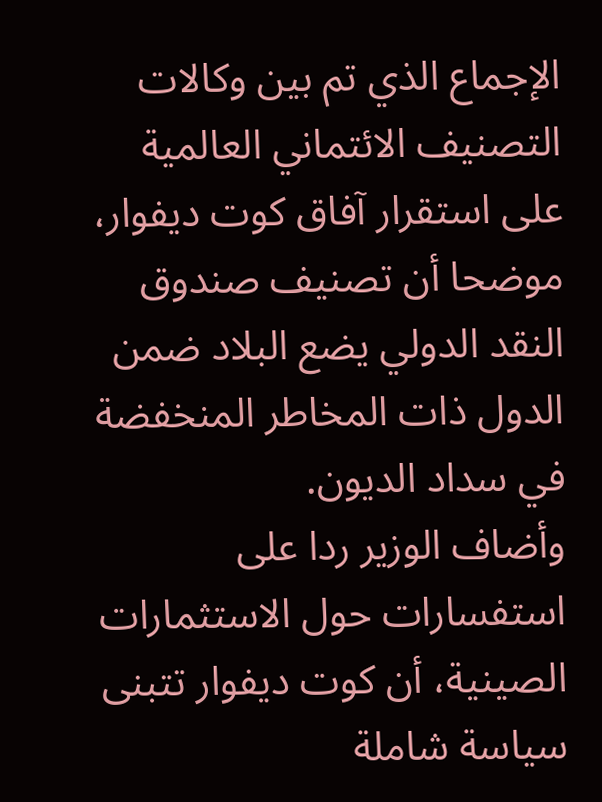الإجماع الذي تم بين وكالات التصنيف الائتماني العالمية على استقرار آفاق كوت ديفوار، موضحا أن تصنيف صندوق النقد الدولي يضع البلاد ضمن الدول ذات المخاطر المنخفضة في سداد الديون.
وأضاف الوزير ردا على استفسارات حول الاستثمارات الصينية، أن كوت ديفوار تتبنى سياسة شاملة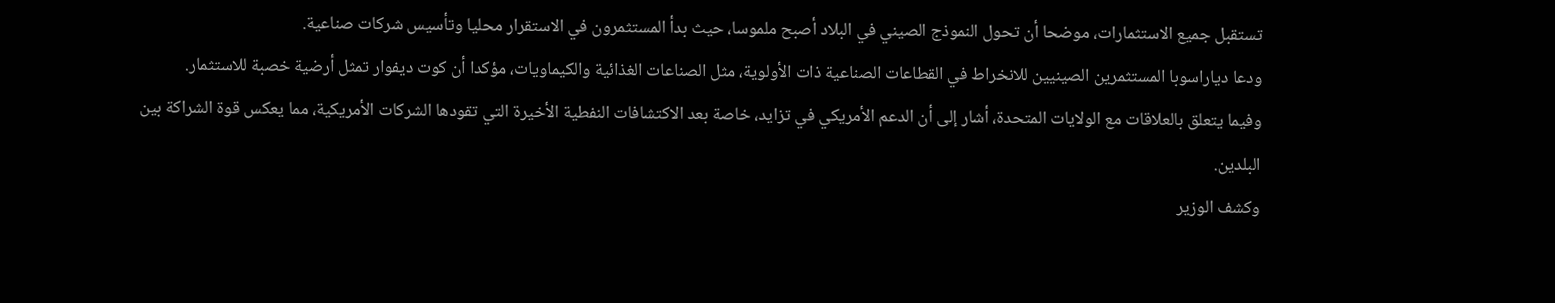تستقبل جميع الاستثمارات، موضحا أن تحول النموذج الصيني في البلاد أصبح ملموسا، حيث بدأ المستثمرون في الاستقرار محليا وتأسيس شركات صناعية.
ودعا دياراسوبا المستثمرين الصينيين للانخراط في القطاعات الصناعية ذات الأولوية، مثل الصناعات الغذائية والكيماويات، مؤكدا أن كوت ديفوار تمثل أرضية خصبة للاستثمار.
وفيما يتعلق بالعلاقات مع الولايات المتحدة، أشار إلى أن الدعم الأمريكي في تزايد، خاصة بعد الاكتشافات النفطية الأخيرة التي تقودها الشركات الأمريكية، مما يعكس قوة الشراكة بين البلدين.
وكشف الوزير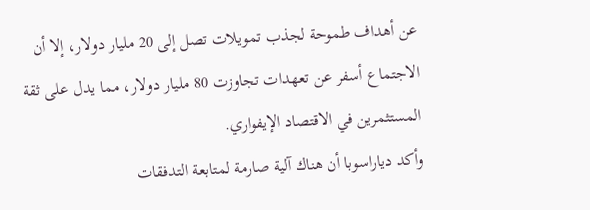عن أهداف طموحة لجذب تمويلات تصل إلى 20 مليار دولار، إلا أن الاجتماع أسفر عن تعهدات تجاوزت 80 مليار دولار، مما يدل على ثقة المستثمرين في الاقتصاد الإيفواري.
وأكد دياراسوبا أن هناك آلية صارمة لمتابعة التدفقات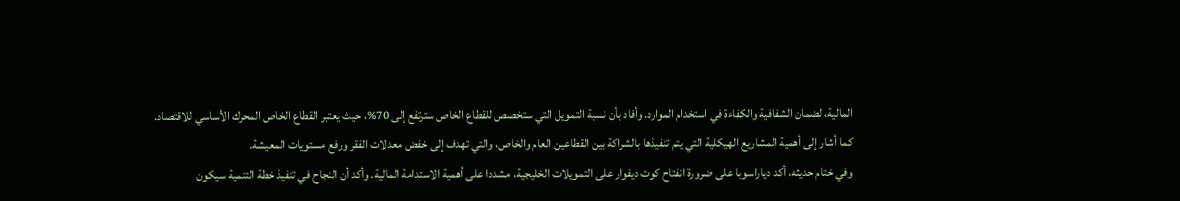المالية، لضمان الشفافية والكفاءة في استخدام الموارد. وأفاد بأن نسبة التمويل التي ستخصص للقطاع الخاص سترتفع إلى 70%، حيث يعتبر القطاع الخاص المحرك الأساسي للاقتصاد.
كما أشار إلى أهمية المشاريع الهيكلية التي يتم تنفيذها بالشراكة بين القطاعين العام والخاص، والتي تهدف إلى خفض معدلات الفقر ورفع مستويات المعيشة.
وفي ختام حديثه، أكد دياراسوبا على ضرورة انفتاح كوت ديفوار على التمويلات الخليجية، مشددا على أهمية الاستدامة المالية. وأكد أن النجاح في تنفيذ خطة التنمية سيكون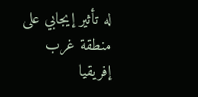له تأثير إيجابي على منطقة غرب إفريقيا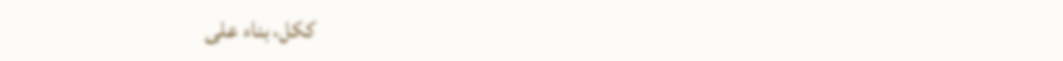ككل، بناء على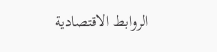الروابط الاقتصادية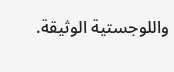واللوجستية الوثيقة.